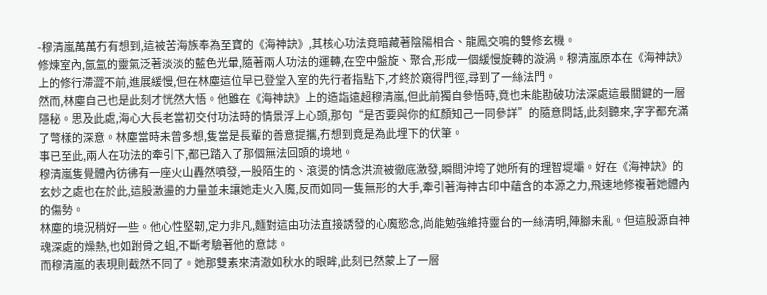-穆清嵐萬萬冇有想到,這被苦海族奉為至寶的《海神訣》,其核心功法竟暗藏著陰陽相合、龍鳳交鳴的雙修玄機。
修煉室內,氤氳的靈氣泛著淡淡的藍色光暈,隨著兩人功法的運轉,在空中盤旋、聚合,形成一個緩慢旋轉的漩渦。穆清嵐原本在《海神訣》上的修行滯澀不前,進展緩慢,但在林塵這位早已登堂入室的先行者指點下,才終於窺得門徑,尋到了一絲法門。
然而,林塵自己也是此刻才恍然大悟。他雖在《海神訣》上的造詣遠超穆清嵐,但此前獨自參悟時,竟也未能勘破功法深處這最關鍵的一層隱秘。思及此處,海心大長老當初交付功法時的情景浮上心頭,那句“是否要與你的紅顏知己一同參詳”的隨意問話,此刻聽來,字字都充滿了彆樣的深意。林塵當時未曾多想,隻當是長輩的善意提攜,冇想到竟是為此埋下的伏筆。
事已至此,兩人在功法的牽引下,都已踏入了那個無法回頭的境地。
穆清嵐隻覺體內彷彿有一座火山轟然噴發,一股陌生的、滾燙的情念洪流被徹底激發,瞬間沖垮了她所有的理智堤壩。好在《海神訣》的玄妙之處也在於此,這股激盪的力量並未讓她走火入魔,反而如同一隻無形的大手,牽引著海神古印中蘊含的本源之力,飛速地修複著她體內的傷勢。
林塵的境況稍好一些。他心性堅韌,定力非凡,麵對這由功法直接誘發的心魔慾念,尚能勉強維持靈台的一絲清明,陣腳未亂。但這股源自神魂深處的燥熱,也如跗骨之蛆,不斷考驗著他的意誌。
而穆清嵐的表現則截然不同了。她那雙素來清澈如秋水的眼眸,此刻已然蒙上了一層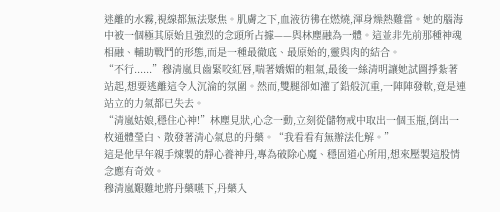迷離的水霧,視線都無法聚焦。肌膚之下,血液彷彿在燃燒,渾身燥熱難當。她的腦海中被一個極其原始且強烈的念頭所占據——與林塵融為一體。這並非先前那種神魂相融、輔助戰鬥的形態,而是一種最徹底、最原始的,靈與肉的結合。
“不行......”穆清嵐貝齒緊咬紅唇,喘著嬌媚的粗氣,最後一絲清明讓她試圖掙紮著站起,想要逃離這令人沉淪的氛圍。然而,雙腿卻如灌了鉛般沉重,一陣陣發軟,竟是連站立的力氣都已失去。
“清嵐姑娘,穩住心神!”林塵見狀,心念一動,立刻從儲物戒中取出一個玉瓶,倒出一枚通體瑩白、散發著清心氣息的丹藥。“我看看有無辦法化解。”
這是他早年親手煉製的靜心養神丹,專為破除心魔、穩固道心所用,想來壓製這股情念應有奇效。
穆清嵐艱難地將丹藥嚥下,丹藥入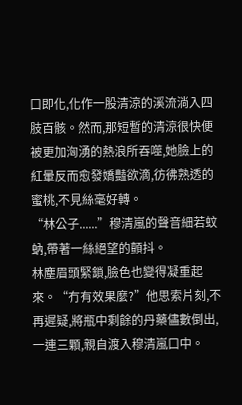口即化,化作一股清涼的溪流淌入四肢百骸。然而,那短暫的清涼很快便被更加洶湧的熱浪所吞噬,她臉上的紅暈反而愈發嬌豔欲滴,彷彿熟透的蜜桃,不見絲毫好轉。
“林公子......”穆清嵐的聲音細若蚊蚋,帶著一絲絕望的顫抖。
林塵眉頭緊鎖,臉色也變得凝重起來。“冇有效果麼?”他思索片刻,不再遲疑,將瓶中剩餘的丹藥儘數倒出,一連三顆,親自渡入穆清嵐口中。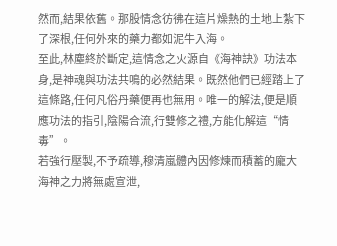然而,結果依舊。那股情念彷彿在這片燥熱的土地上紮下了深根,任何外來的藥力都如泥牛入海。
至此,林塵終於斷定,這情念之火源自《海神訣》功法本身,是神魂與功法共鳴的必然結果。既然他們已經踏上了這條路,任何凡俗丹藥便再也無用。唯一的解法,便是順應功法的指引,陰陽合流,行雙修之禮,方能化解這“情毒”。
若強行壓製,不予疏導,穆清嵐體內因修煉而積蓄的龐大海神之力將無處宣泄,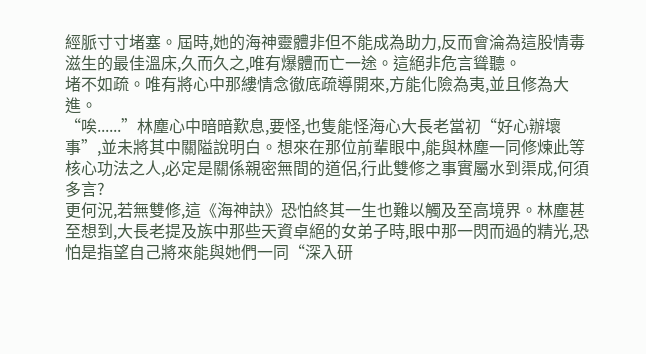經脈寸寸堵塞。屆時,她的海神靈體非但不能成為助力,反而會淪為這股情毒滋生的最佳溫床,久而久之,唯有爆體而亡一途。這絕非危言聳聽。
堵不如疏。唯有將心中那縷情念徹底疏導開來,方能化險為夷,並且修為大進。
“唉......”林塵心中暗暗歎息,要怪,也隻能怪海心大長老當初“好心辦壞事”,並未將其中關隘說明白。想來在那位前輩眼中,能與林塵一同修煉此等核心功法之人,必定是關係親密無間的道侶,行此雙修之事實屬水到渠成,何須多言?
更何況,若無雙修,這《海神訣》恐怕終其一生也難以觸及至高境界。林塵甚至想到,大長老提及族中那些天資卓絕的女弟子時,眼中那一閃而過的精光,恐怕是指望自己將來能與她們一同“深入研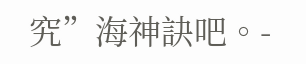究”海神訣吧。-